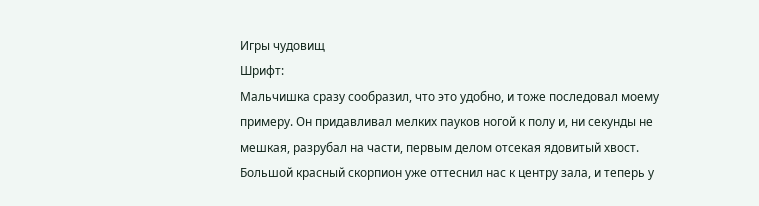Игры чудовищ
Шрифт:
Мальчишка сразу сообразил, что это удобно, и тоже последовал моему примеру. Он придавливал мелких пауков ногой к полу и, ни секунды не мешкая, разрубал на части, первым делом отсекая ядовитый хвост. Большой красный скорпион уже оттеснил нас к центру зала, и теперь у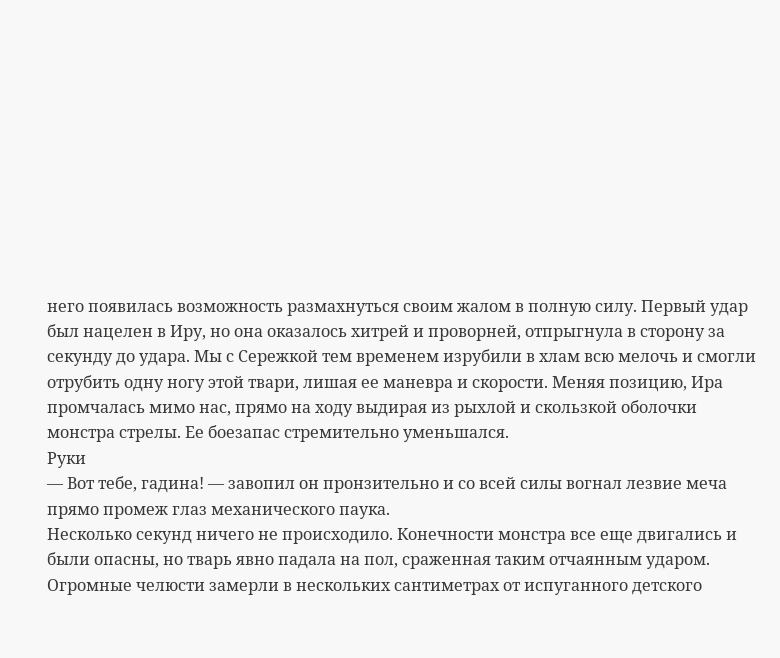него появилась возможность размахнуться своим жалом в полную силу. Первый удар был нацелен в Иру, но она оказалось хитрей и проворней, отпрыгнула в сторону за секунду до удара. Мы с Сережкой тем временем изрубили в хлам всю мелочь и смогли отрубить одну ногу этой твари, лишая ее маневра и скорости. Меняя позицию, Ира промчалась мимо нас, прямо на ходу выдирая из рыхлой и скользкой оболочки монстра стрелы. Ее боезапас стремительно уменьшался.
Руки
— Вот тебе, гадина! — завопил он пронзительно и со всей силы вогнал лезвие меча прямо промеж глаз механического паука.
Несколько секунд ничего не происходило. Конечности монстра все еще двигались и были опасны, но тварь явно падала на пол, сраженная таким отчаянным ударом. Огромные челюсти замерли в нескольких сантиметрах от испуганного детского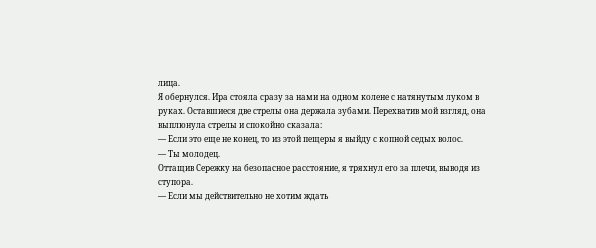лица.
Я обернулся. Ира стояла сразу за нами на одном колене с натянутым луком в руках. Оставшиеся две стрелы она держала зубами. Перехватив мой взгляд, она выплюнула стрелы и спокойно сказала:
— Если это еще не конец, то из этой пещеры я выйду с копной седых волос.
— Ты молодец.
Оттащив Сережку на безопасное расстояние, я тряхнул его за плечи, выводя из ступора.
— Если мы действительно не хотим ждать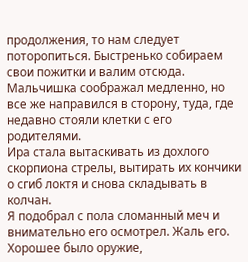продолжения, то нам следует поторопиться. Быстренько собираем свои пожитки и валим отсюда.
Мальчишка соображал медленно, но все же направился в сторону, туда, где недавно стояли клетки с его родителями.
Ира стала вытаскивать из дохлого скорпиона стрелы, вытирать их кончики о сгиб локтя и снова складывать в колчан.
Я подобрал с пола сломанный меч и внимательно его осмотрел. Жаль его. Хорошее было оружие,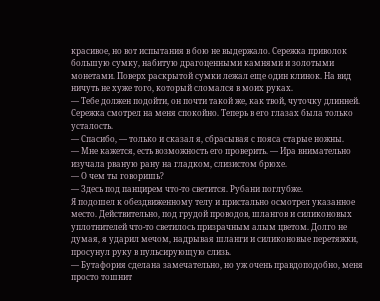красивое, но вот испытания в бою не выдержало. Сережка приволок большую сумку, набитую драгоценными камнями и золотыми монетами. Поверх раскрытой сумки лежал еще один клинок. На вид ничуть не хуже того, который сломался в моих руках.
— Тебе должен подойти, он почти такой же, как твой, чуточку длинней.
Сережка смотрел на меня спокойно. Теперь в его глазах была только усталость.
— Спасибо, — только и сказал я, сбрасывая с пояса старые ножны.
— Мне кажется, есть возможность его проверить. — Ира внимательно изучала рваную рану на гладком, слизистом брюхе.
— О чем ты говоришь?
— Здесь под панцирем что-то светится. Рубани поглубже.
Я подошел к обездвиженному телу и пристально осмотрел указанное место. Действительно, под грудой проводов, шлангов и силиконовых уплотнителей что-то светилось призрачным алым цветом. Долго не думая, я ударил мечом, надрывая шланги и силиконовые перетяжки, просунул руку в пульсирующую слизь.
— Бутафория сделана замечательно, но уж очень правдоподобно, меня просто тошнит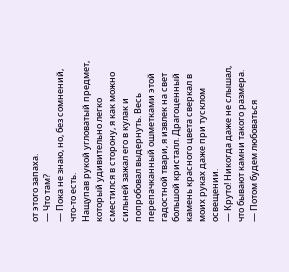от этого запаха.
— Что там?
— Пока не знаю, но, без сомнений, что-то есть.
Нащупав рукой угловатый предмет, который удивительно легко сместился в сторону, я как можно сильней зажал его в кулак и попробовал выдернуть. Весь перепачканный ошметками этой гадостной твари, я извлек на свет большой кристалл. Драгоценный камень красного цвета сверкал в моих руках даже при тусклом освещении.
— Круто! Никогда даже не слышал, что бывают камни такого размера.
— Потом будем любоваться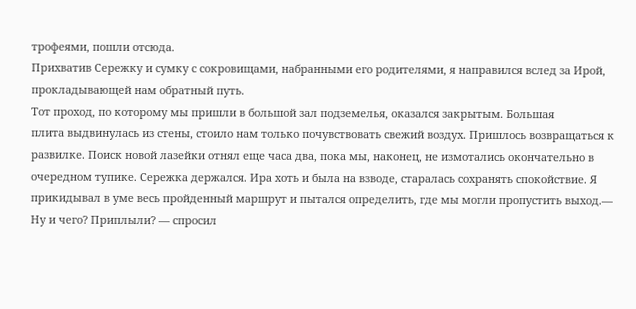трофеями, пошли отсюда.
Прихватив Сережку и сумку с сокровищами, набранными его родителями, я направился вслед за Ирой, прокладывающей нам обратный путь.
Тот проход, по которому мы пришли в большой зал подземелья, оказался закрытым. Большая
плита выдвинулась из стены, стоило нам только почувствовать свежий воздух. Пришлось возвращаться к развилке. Поиск новой лазейки отнял еще часа два, пока мы, наконец, не измотались окончательно в очередном тупике. Сережка держался. Ира хоть и была на взводе, старалась сохранять спокойствие. Я прикидывал в уме весь пройденный маршрут и пытался определить, где мы могли пропустить выход.— Ну и чего? Приплыли? — спросил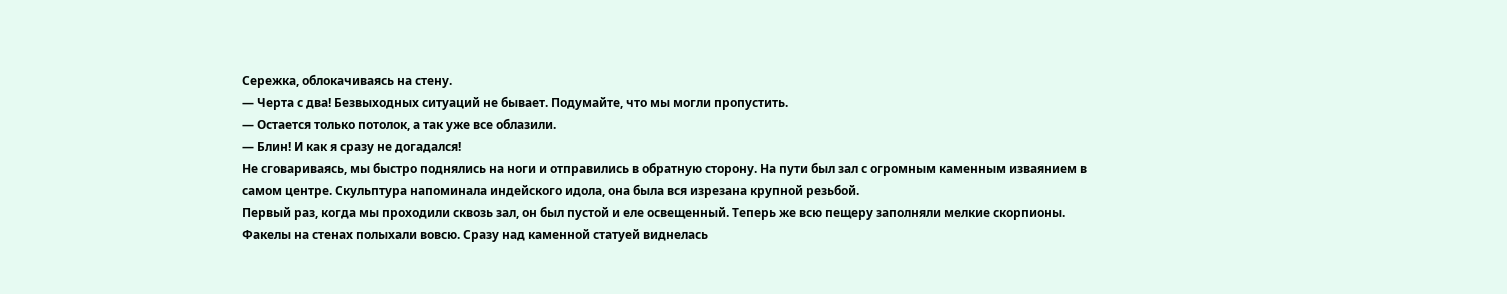Сережка, облокачиваясь на стену.
— Черта с два! Безвыходных ситуаций не бывает. Подумайте, что мы могли пропустить.
— Остается только потолок, а так уже все облазили.
— Блин! И как я сразу не догадался!
Не сговариваясь, мы быстро поднялись на ноги и отправились в обратную сторону. На пути был зал с огромным каменным изваянием в самом центре. Скульптура напоминала индейского идола, она была вся изрезана крупной резьбой.
Первый раз, когда мы проходили сквозь зал, он был пустой и еле освещенный. Теперь же всю пещеру заполняли мелкие скорпионы. Факелы на стенах полыхали вовсю. Сразу над каменной статуей виднелась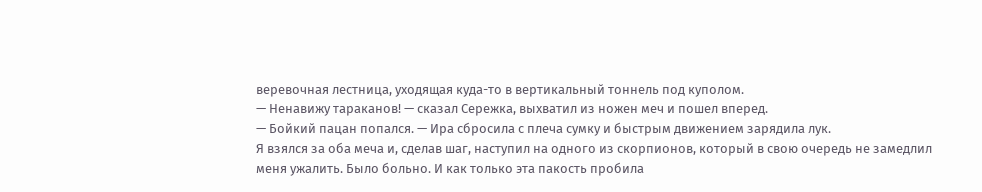веревочная лестница, уходящая куда-то в вертикальный тоннель под куполом.
— Ненавижу тараканов! — сказал Сережка, выхватил из ножен меч и пошел вперед.
— Бойкий пацан попался. — Ира сбросила с плеча сумку и быстрым движением зарядила лук.
Я взялся за оба меча и, сделав шаг, наступил на одного из скорпионов, который в свою очередь не замедлил меня ужалить. Было больно. И как только эта пакость пробила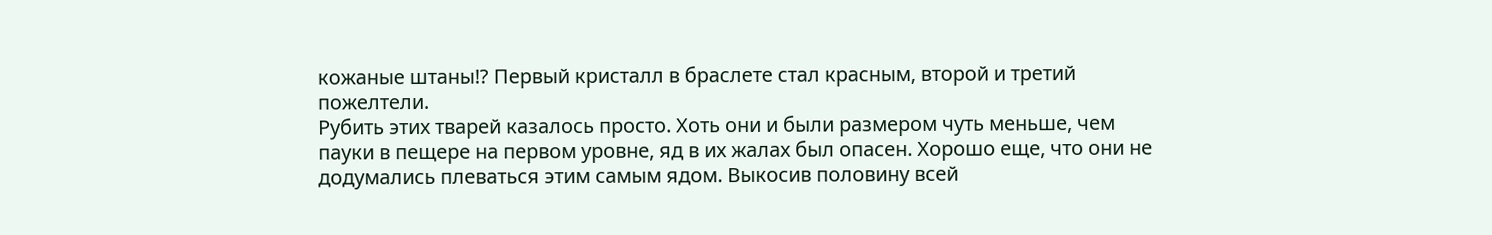кожаные штаны!? Первый кристалл в браслете стал красным, второй и третий пожелтели.
Рубить этих тварей казалось просто. Хоть они и были размером чуть меньше, чем пауки в пещере на первом уровне, яд в их жалах был опасен. Хорошо еще, что они не додумались плеваться этим самым ядом. Выкосив половину всей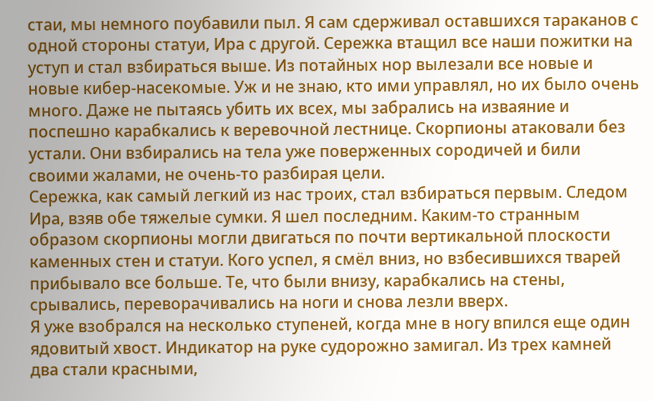стаи, мы немного поубавили пыл. Я сам сдерживал оставшихся тараканов с одной стороны статуи, Ира с другой. Сережка втащил все наши пожитки на уступ и стал взбираться выше. Из потайных нор вылезали все новые и новые кибер-насекомые. Уж и не знаю, кто ими управлял, но их было очень много. Даже не пытаясь убить их всех, мы забрались на изваяние и поспешно карабкались к веревочной лестнице. Скорпионы атаковали без устали. Они взбирались на тела уже поверженных сородичей и били своими жалами, не очень-то разбирая цели.
Сережка, как самый легкий из нас троих, стал взбираться первым. Следом Ира, взяв обе тяжелые сумки. Я шел последним. Каким-то странным образом скорпионы могли двигаться по почти вертикальной плоскости каменных стен и статуи. Кого успел, я смёл вниз, но взбесившихся тварей прибывало все больше. Те, что были внизу, карабкались на стены, срывались, переворачивались на ноги и снова лезли вверх.
Я уже взобрался на несколько ступеней, когда мне в ногу впился еще один ядовитый хвост. Индикатор на руке судорожно замигал. Из трех камней два стали красными,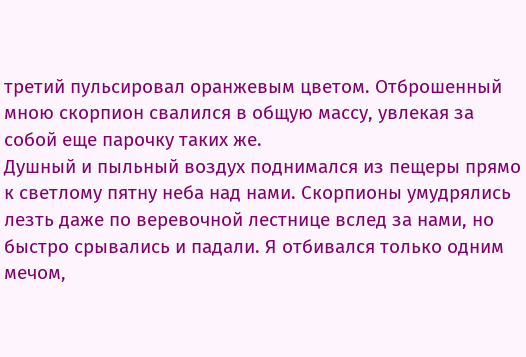третий пульсировал оранжевым цветом. Отброшенный мною скорпион свалился в общую массу, увлекая за собой еще парочку таких же.
Душный и пыльный воздух поднимался из пещеры прямо к светлому пятну неба над нами. Скорпионы умудрялись лезть даже по веревочной лестнице вслед за нами, но быстро срывались и падали. Я отбивался только одним мечом,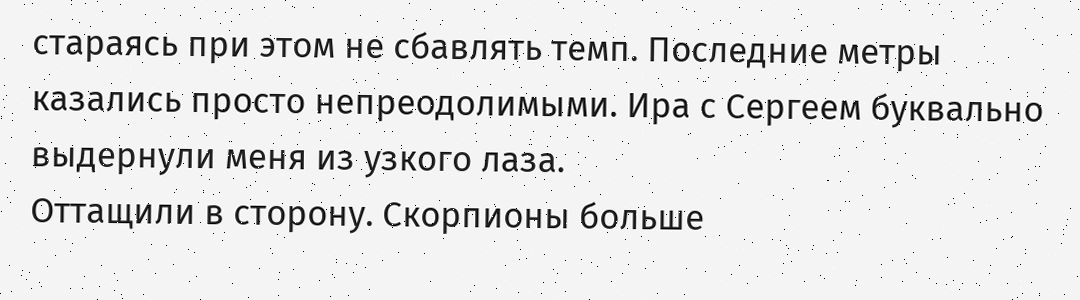стараясь при этом не сбавлять темп. Последние метры казались просто непреодолимыми. Ира с Сергеем буквально выдернули меня из узкого лаза.
Оттащили в сторону. Скорпионы больше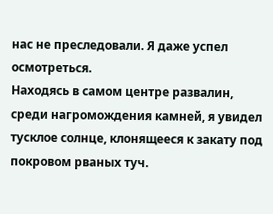нас не преследовали. Я даже успел осмотреться.
Находясь в самом центре развалин, среди нагромождения камней, я увидел тусклое солнце, клонящееся к закату под покровом рваных туч.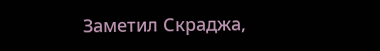Заметил Скраджа,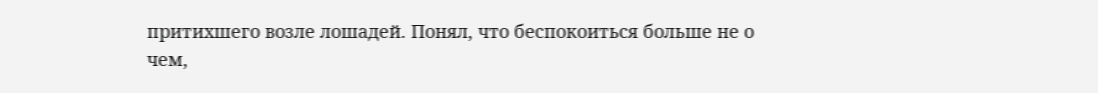притихшего возле лошадей. Понял, что беспокоиться больше не о чем,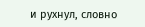и рухнул, словно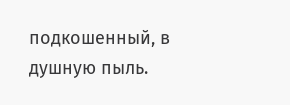подкошенный, в душную пыль.